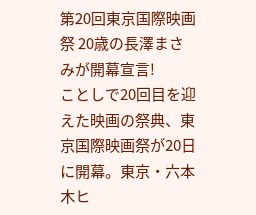第20回東京国際映画祭 20歳の長澤まさみが開幕宣言!
ことしで20回目を迎えた映画の祭典、東京国際映画祭が20日に開幕。東京・六本木ヒ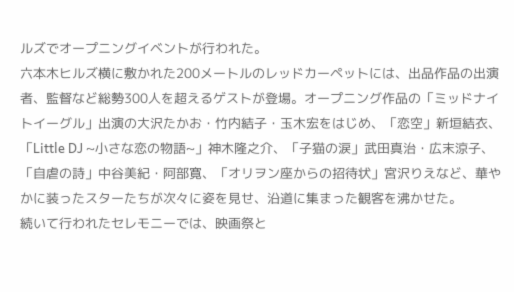ルズでオープニングイベントが行われた。
六本木ヒルズ横に敷かれた200メートルのレッドカーペットには、出品作品の出演者、監督など総勢300人を超えるゲストが登場。オープニング作品の「ミッドナイトイーグル」出演の大沢たかお・竹内結子・玉木宏をはじめ、「恋空」新垣結衣、「Little DJ ~小さな恋の物語~」神木隆之介、「子猫の涙」武田真治・広末涼子、「自虐の詩」中谷美紀・阿部寛、「オリヲン座からの招待状」宮沢りえなど、華やかに装ったスターたちが次々に姿を見せ、沿道に集まった観客を沸かせた。
続いて行われたセレモニーでは、映画祭と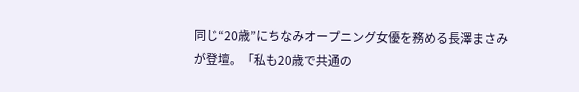同じ“20歳”にちなみオープニング女優を務める長澤まさみが登壇。「私も20歳で共通の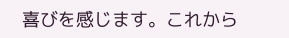喜びを感じます。これから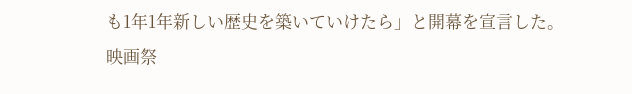も1年1年新しい歴史を築いていけたら」と開幕を宣言した。
映画祭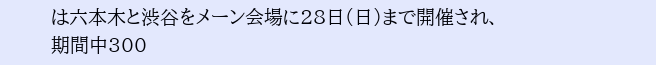は六本木と渋谷をメーン会場に28日(日)まで開催され、期間中300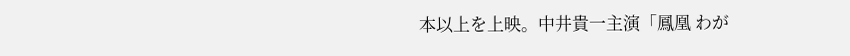本以上を上映。中井貴一主演「鳳凰 わが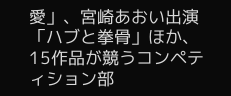愛」、宮崎あおい出演「ハブと拳骨」ほか、15作品が競うコンペティション部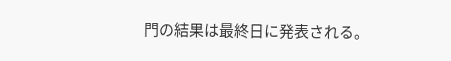門の結果は最終日に発表される。